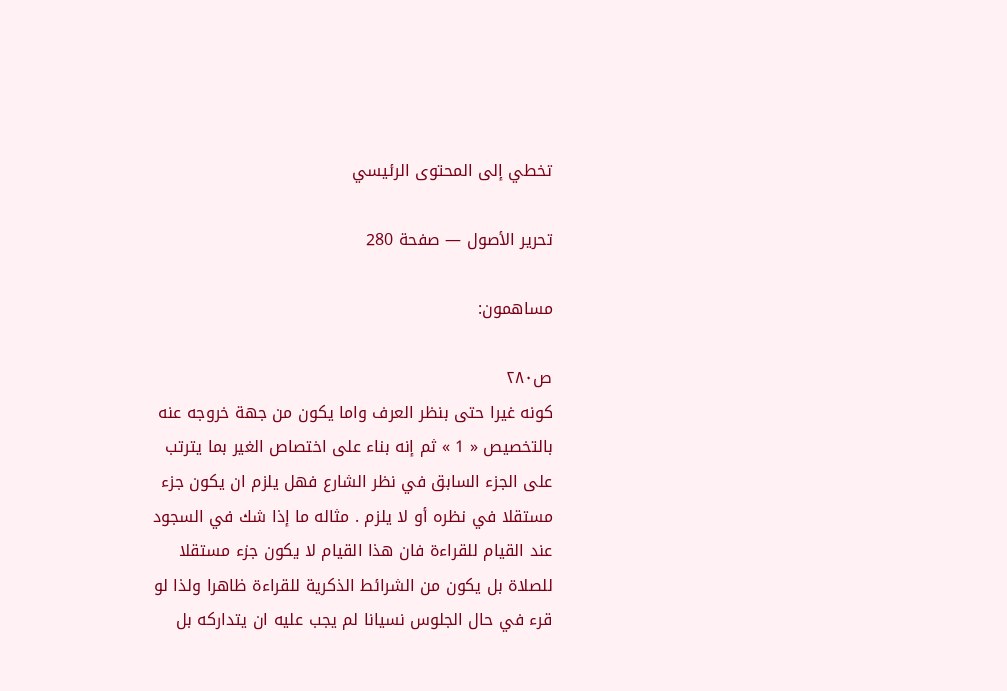تخطي إلى المحتوى الرئيسي

تحرير الأصول — صفحة 280

مساهمون:

ص٢٨٠
كونه غيرا حتى بنظر العرف واما يكون من جهة خروجه عنه بالتخصيص « 1 » ثم إنه بناء على اختصاص الغير بما يترتب على الجزء السابق في نظر الشارع فهل يلزم ان يكون جزء مستقلا في نظره أو لا يلزم . مثاله ما إذا شك في السجود عند القيام للقراءة فان هذا القيام لا يكون جزء مستقلا للصلاة بل يكون من الشرائط الذكرية للقراءة ظاهرا ولذا لو قرء في حال الجلوس نسيانا لم يجب عليه ان يتداركه بل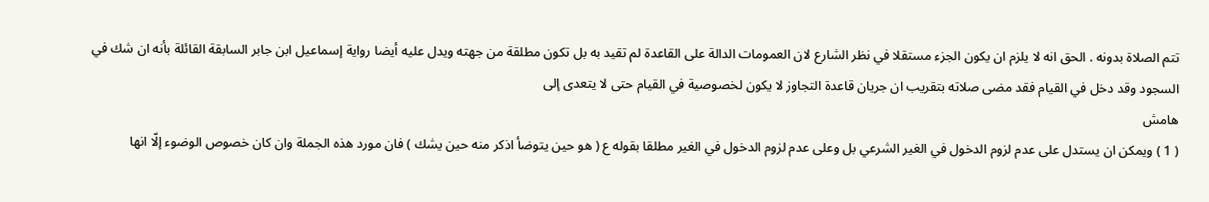تتم الصلاة بدونه . الحق انه لا يلزم ان يكون الجزء مستقلا في نظر الشارع لان العمومات الدالة على القاعدة لم تقيد به بل تكون مطلقة من جهته ويدل عليه أيضا رواية إسماعيل ابن جابر السابقة القائلة بأنه ان شك في السجود وقد دخل في القيام فقد مضى صلاته بتقريب ان جريان قاعدة التجاوز لا يكون لخصوصية في القيام حتى لا يتعدى إلى
هامش
( 1 ) ويمكن ان يستدل على عدم لزوم الدخول في الغير الشرعي بل وعلى عدم لزوم الدخول في الغير مطلقا بقوله ع ( هو حين يتوضأ اذكر منه حين يشك ) فان مورد هذه الجملة وان كان خصوص الوضوء إلّا انها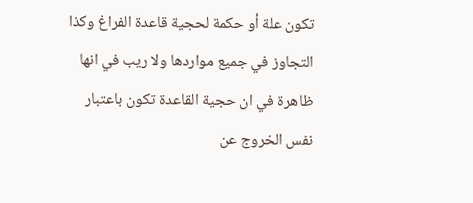تكون علة أو حكمة لحجية قاعدة الفراغ وكذا التجاوز في جميع مواردها ولا ريب في انها ظاهرة في ان حجية القاعدة تكون باعتبار نفس الخروج عن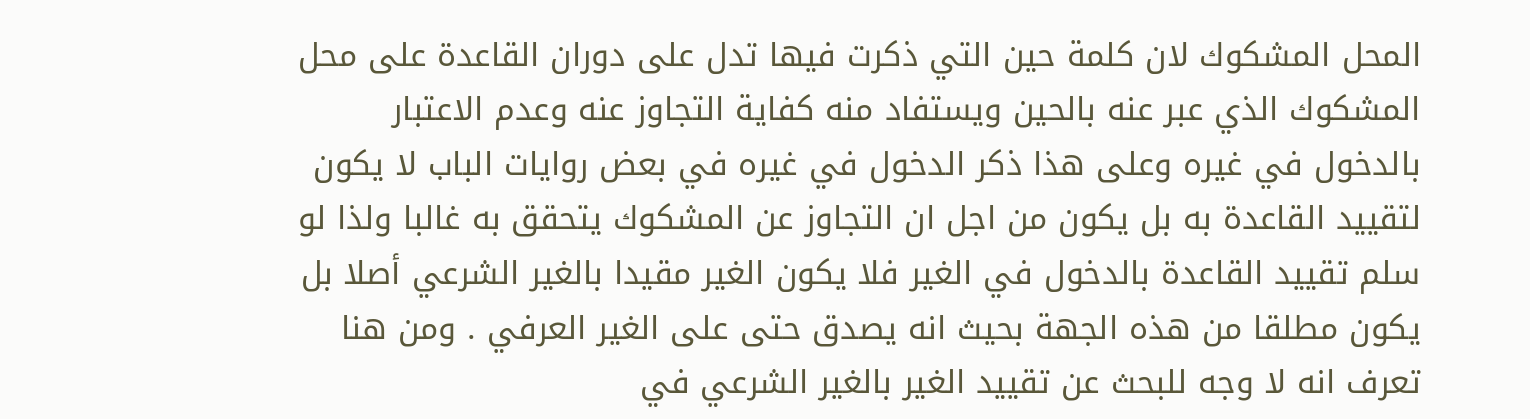المحل المشكوك لان كلمة حين التي ذكرت فيها تدل على دوران القاعدة على محل المشكوك الذي عبر عنه بالحين ويستفاد منه كفاية التجاوز عنه وعدم الاعتبار بالدخول في غيره وعلى هذا ذكر الدخول في غيره في بعض روايات الباب لا يكون لتقييد القاعدة به بل يكون من اجل ان التجاوز عن المشكوك يتحقق به غالبا ولذا لو سلم تقييد القاعدة بالدخول في الغير فلا يكون الغير مقيدا بالغير الشرعي أصلا بل يكون مطلقا من هذه الجهة بحيث انه يصدق حتى على الغير العرفي . ومن هنا تعرف انه لا وجه للبحث عن تقييد الغير بالغير الشرعي في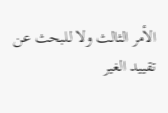الأمر الثالث ولا للبحث عن تقييد الغير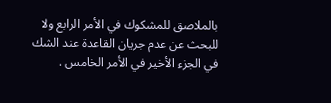بالملاصق للمشكوك في الأمر الرابع ولا للبحث عن عدم جريان القاعدة عند الشك في الجزء الأخير في الأمر الخامس .